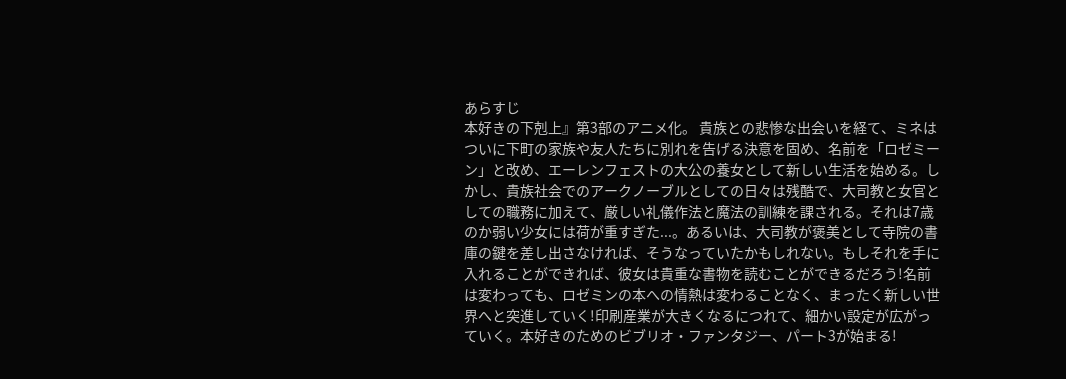あらすじ
本好きの下剋上』第3部のアニメ化。 貴族との悲惨な出会いを経て、ミネはついに下町の家族や友人たちに別れを告げる決意を固め、名前を「ロゼミーン」と改め、エーレンフェストの大公の養女として新しい生活を始める。しかし、貴族社会でのアークノーブルとしての日々は残酷で、大司教と女官としての職務に加えて、厳しい礼儀作法と魔法の訓練を課される。それは7歳のか弱い少女には荷が重すぎた...。あるいは、大司教が褒美として寺院の書庫の鍵を差し出さなければ、そうなっていたかもしれない。もしそれを手に入れることができれば、彼女は貴重な書物を読むことができるだろう!名前は変わっても、ロゼミンの本への情熱は変わることなく、まったく新しい世界へと突進していく!印刷産業が大きくなるにつれて、細かい設定が広がっていく。本好きのためのビブリオ・ファンタジー、パート3が始まる!